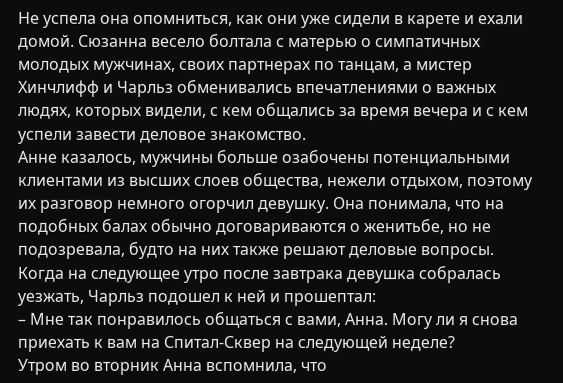Не успела она опомниться, как они уже сидели в карете и ехали домой. Сюзанна весело болтала с матерью о симпатичных молодых мужчинах, своих партнерах по танцам, а мистер Хинчлифф и Чарльз обменивались впечатлениями о важных людях, которых видели, с кем общались за время вечера и с кем успели завести деловое знакомство.
Анне казалось, мужчины больше озабочены потенциальными клиентами из высших слоев общества, нежели отдыхом, поэтому их разговор немного огорчил девушку. Она понимала, что на подобных балах обычно договариваются о женитьбе, но не подозревала, будто на них также решают деловые вопросы.
Когда на следующее утро после завтрака девушка собралась уезжать, Чарльз подошел к ней и прошептал:
– Мне так понравилось общаться с вами, Анна. Могу ли я снова приехать к вам на Спитал-Сквер на следующей неделе?
Утром во вторник Анна вспомнила, что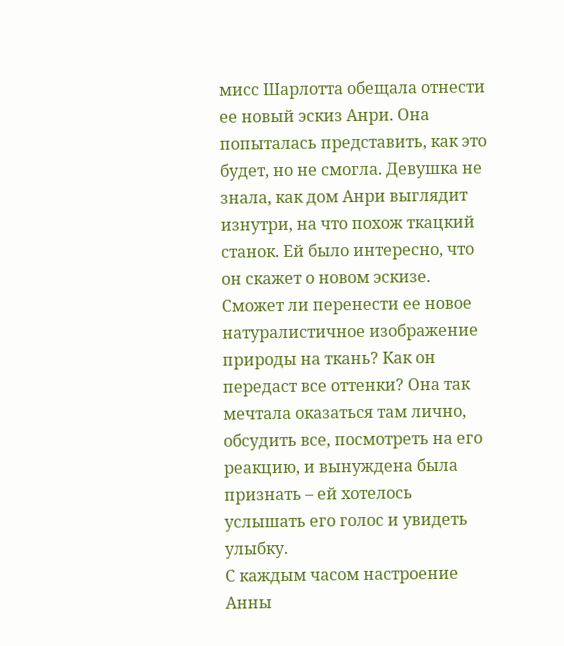мисс Шарлотта обещала отнести ее новый эскиз Анри. Она попыталась представить, как это будет, но не смогла. Девушка не знала, как дом Анри выглядит изнутри, на что похож ткацкий станок. Ей было интересно, что он скажет о новом эскизе. Сможет ли перенести ее новое натуралистичное изображение природы на ткань? Как он передаст все оттенки? Она так мечтала оказаться там лично, обсудить все, посмотреть на его реакцию, и вынуждена была признать – ей хотелось услышать его голос и увидеть улыбку.
С каждым часом настроение Анны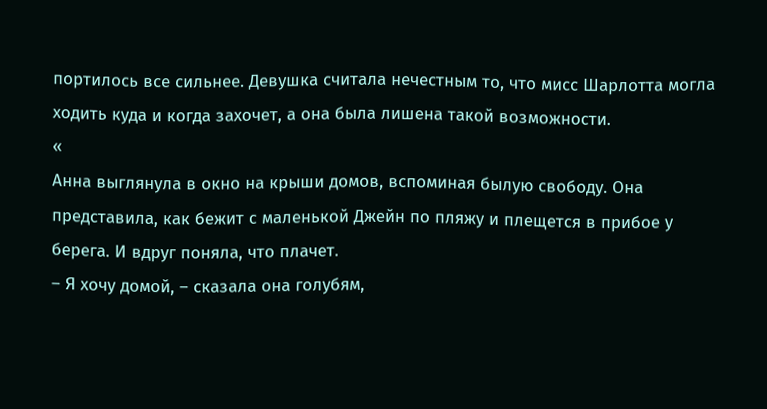портилось все сильнее. Девушка считала нечестным то, что мисс Шарлотта могла ходить куда и когда захочет, а она была лишена такой возможности.
«
Анна выглянула в окно на крыши домов, вспоминая былую свободу. Она представила, как бежит с маленькой Джейн по пляжу и плещется в прибое у берега. И вдруг поняла, что плачет.
– Я хочу домой, – сказала она голубям,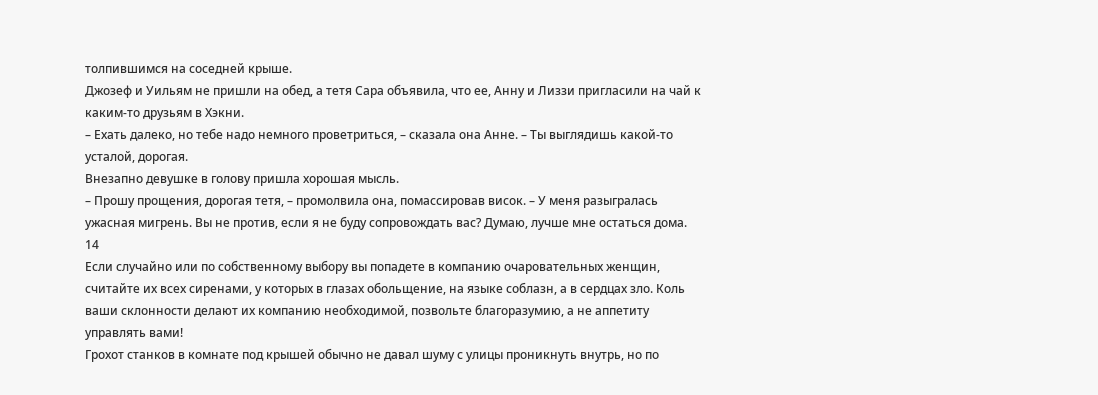толпившимся на соседней крыше.
Джозеф и Уильям не пришли на обед, а тетя Сара объявила, что ее, Анну и Лиззи пригласили на чай к каким-то друзьям в Хэкни.
– Ехать далеко, но тебе надо немного проветриться, – сказала она Анне. – Ты выглядишь какой-то усталой, дорогая.
Внезапно девушке в голову пришла хорошая мысль.
– Прошу прощения, дорогая тетя, – промолвила она, помассировав висок. – У меня разыгралась ужасная мигрень. Вы не против, если я не буду сопровождать вас? Думаю, лучше мне остаться дома.
14
Если случайно или по собственному выбору вы попадете в компанию очаровательных женщин, считайте их всех сиренами, у которых в глазах обольщение, на языке соблазн, а в сердцах зло. Коль ваши склонности делают их компанию необходимой, позвольте благоразумию, а не аппетиту управлять вами!
Грохот станков в комнате под крышей обычно не давал шуму с улицы проникнуть внутрь, но по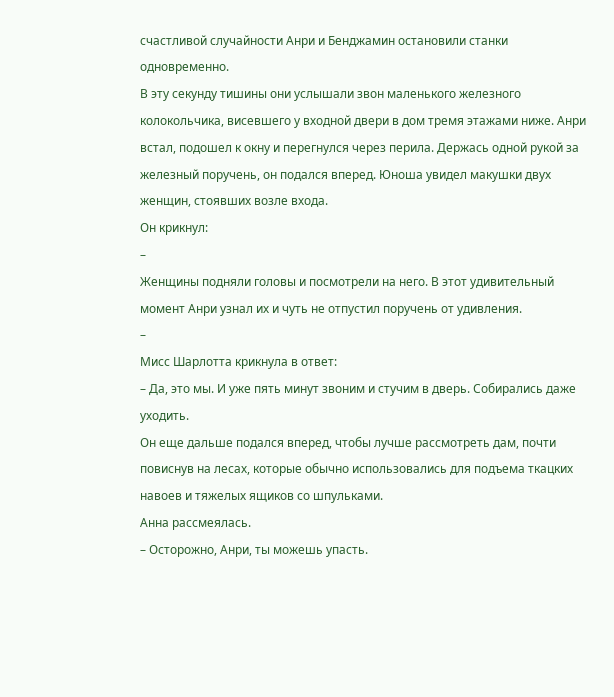счастливой случайности Анри и Бенджамин остановили станки одновременно.
В эту секунду тишины они услышали звон маленького железного колокольчика, висевшего у входной двери в дом тремя этажами ниже. Анри встал, подошел к окну и перегнулся через перила. Держась одной рукой за железный поручень, он подался вперед. Юноша увидел макушки двух женщин, стоявших возле входа.
Он крикнул:
–
Женщины подняли головы и посмотрели на него. В этот удивительный момент Анри узнал их и чуть не отпустил поручень от удивления.
–
Мисс Шарлотта крикнула в ответ:
– Да, это мы. И уже пять минут звоним и стучим в дверь. Собирались даже уходить.
Он еще дальше подался вперед, чтобы лучше рассмотреть дам, почти повиснув на лесах, которые обычно использовались для подъема ткацких навоев и тяжелых ящиков со шпульками.
Анна рассмеялась.
– Осторожно, Анри, ты можешь упасть.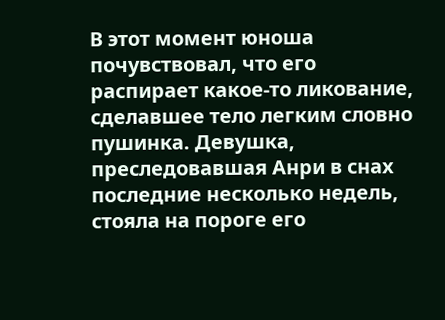В этот момент юноша почувствовал, что его распирает какое-то ликование, сделавшее тело легким словно пушинка. Девушка, преследовавшая Анри в снах последние несколько недель, стояла на пороге его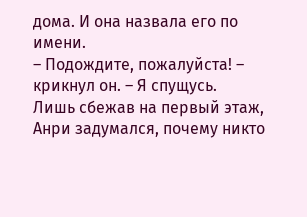дома. И она назвала его по имени.
– Подождите, пожалуйста! – крикнул он. – Я спущусь.
Лишь сбежав на первый этаж, Анри задумался, почему никто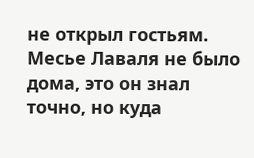не открыл гостьям. Месье Лаваля не было дома, это он знал точно, но куда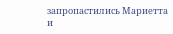запропастились Мариетта и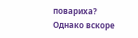повариха? Однако вскоре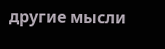другие мысли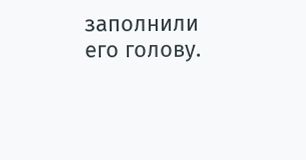заполнили его голову.